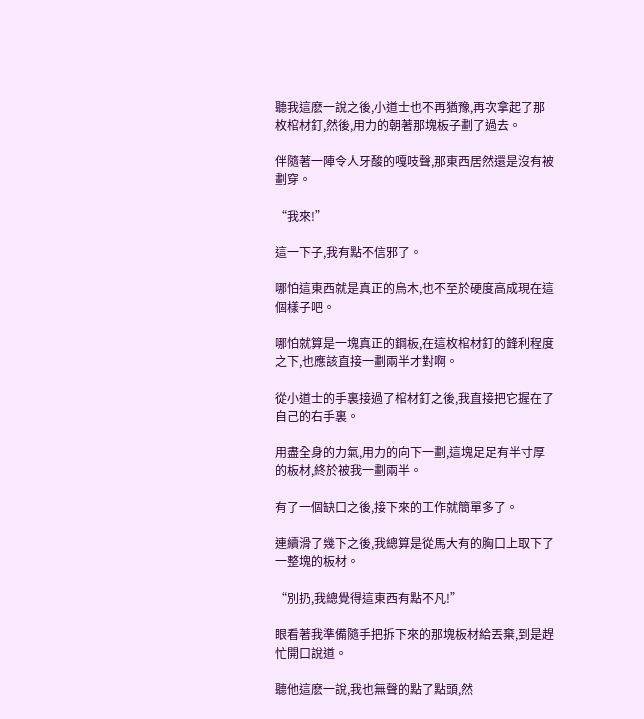聽我這麽一說之後,小道士也不再猶豫,再次拿起了那枚棺材釘,然後,用力的朝著那塊板子劃了過去。

伴隨著一陣令人牙酸的嘎吱聲,那東西居然還是沒有被劃穿。

“我來!”

這一下子,我有點不信邪了。

哪怕這東西就是真正的烏木,也不至於硬度高成現在這個樣子吧。

哪怕就算是一塊真正的鋼板,在這枚棺材釘的鋒利程度之下,也應該直接一劃兩半才對啊。

從小道士的手裏接過了棺材釘之後,我直接把它握在了自己的右手裏。

用盡全身的力氣,用力的向下一劃,這塊足足有半寸厚的板材,終於被我一劃兩半。

有了一個缺口之後,接下來的工作就簡單多了。

連續滑了幾下之後,我總算是從馬大有的胸口上取下了一整塊的板材。

“別扔,我總覺得這東西有點不凡!”

眼看著我準備隨手把拆下來的那塊板材給丟棄,到是趕忙開口說道。

聽他這麽一說,我也無聲的點了點頭,然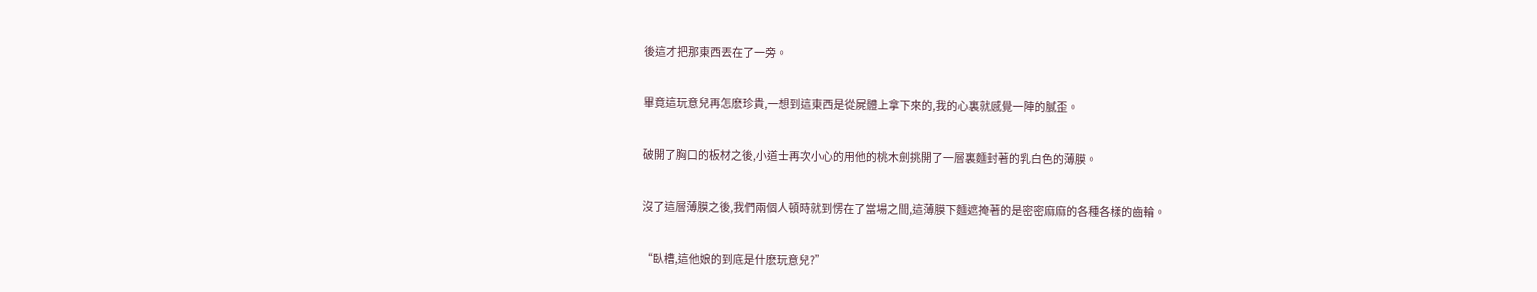後這才把那東西丟在了一旁。

畢竟這玩意兒再怎麽珍貴,一想到這東西是從屍體上拿下來的,我的心裏就感覺一陣的膩歪。

破開了胸口的板材之後,小道士再次小心的用他的桃木劍挑開了一層裏麵封著的乳白色的薄膜。

沒了這層薄膜之後,我們兩個人頓時就到愣在了當場之間,這薄膜下麵遮掩著的是密密麻麻的各種各樣的齒輪。

“臥槽,這他娘的到底是什麽玩意兒?”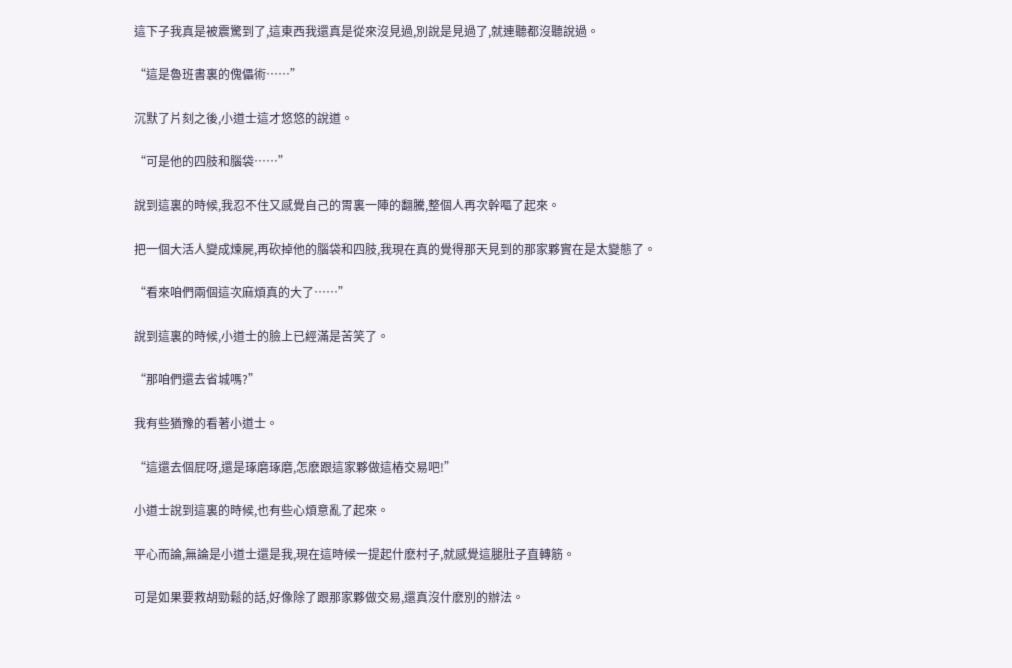這下子我真是被震驚到了,這東西我還真是從來沒見過,別說是見過了,就連聽都沒聽說過。

“這是魯班書裏的傀儡術……”

沉默了片刻之後,小道士這才悠悠的說道。

“可是他的四肢和腦袋……”

說到這裏的時候,我忍不住又感覺自己的胃裏一陣的翻騰,整個人再次幹嘔了起來。

把一個大活人變成煉屍,再砍掉他的腦袋和四肢,我現在真的覺得那天見到的那家夥實在是太變態了。

“看來咱們兩個這次麻煩真的大了……”

說到這裏的時候,小道士的臉上已經滿是苦笑了。

“那咱們還去省城嗎?”

我有些猶豫的看著小道士。

“這還去個屁呀,還是琢磨琢磨,怎麽跟這家夥做這樁交易吧!”

小道士說到這裏的時候,也有些心煩意亂了起來。

平心而論,無論是小道士還是我,現在這時候一提起什麽村子,就感覺這腿肚子直轉筋。

可是如果要救胡勁鬆的話,好像除了跟那家夥做交易,還真沒什麽別的辦法。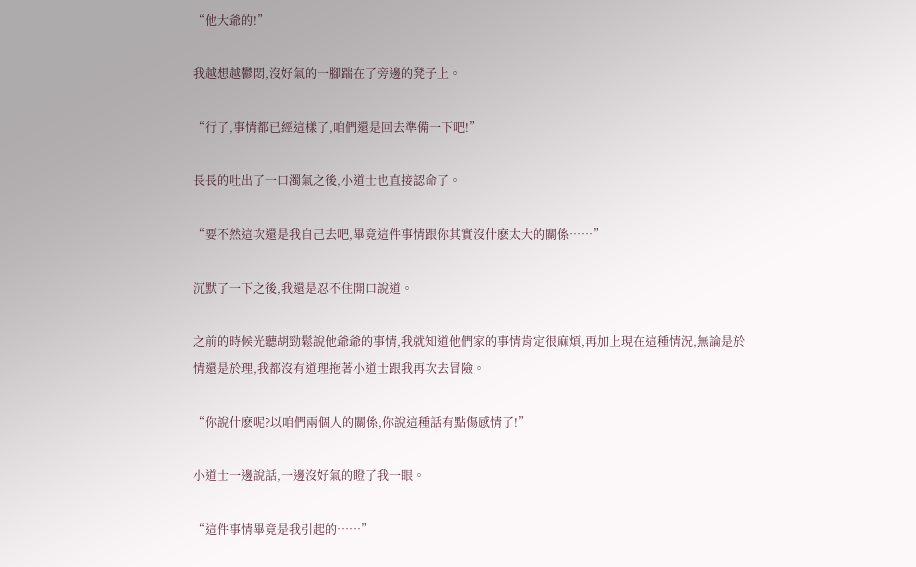“他大爺的!”

我越想越鬱悶,沒好氣的一腳踹在了旁邊的凳子上。

“行了,事情都已經這樣了,咱們還是回去準備一下吧!”

長長的吐出了一口濁氣之後,小道士也直接認命了。

“要不然這次還是我自己去吧,畢竟這件事情跟你其實沒什麽太大的關係……”

沉默了一下之後,我還是忍不住開口說道。

之前的時候光聽胡勁鬆說他爺爺的事情,我就知道他們家的事情肯定很麻煩,再加上現在這種情況,無論是於情還是於理,我都沒有道理拖著小道士跟我再次去冒險。

“你說什麽呢?以咱們兩個人的關係,你說這種話有點傷感情了!”

小道士一邊說話,一邊沒好氣的瞪了我一眼。

“這件事情畢竟是我引起的……”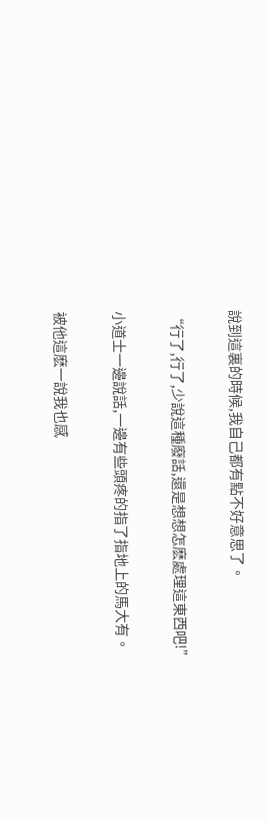說到這裏的時候,我自己都有點不好意思了。

“行了,行了,少說這種廢話,還是想想怎麽處理這東西吧!”

小道士一邊說話,一邊有些頭疼的指了指地上的馬大有。

被他這麽一說我也感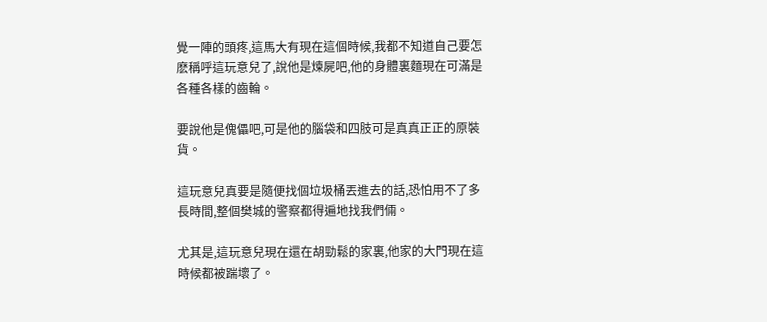覺一陣的頭疼,這馬大有現在這個時候,我都不知道自己要怎麽稱呼這玩意兒了,說他是煉屍吧,他的身體裏麵現在可滿是各種各樣的齒輪。

要說他是傀儡吧,可是他的腦袋和四肢可是真真正正的原裝貨。

這玩意兒真要是隨便找個垃圾桶丟進去的話,恐怕用不了多長時間,整個樊城的警察都得遍地找我們倆。

尤其是,這玩意兒現在還在胡勁鬆的家裏,他家的大門現在這時候都被踹壞了。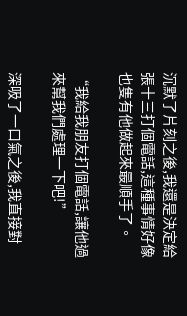沉默了片刻之後,我還是決定給張十三打個電話,這種事情好像也隻有他做起來最順手了。

“我給我朋友打個電話,讓他過來幫我們處理一下吧!”

深吸了一口氣之後,我直接對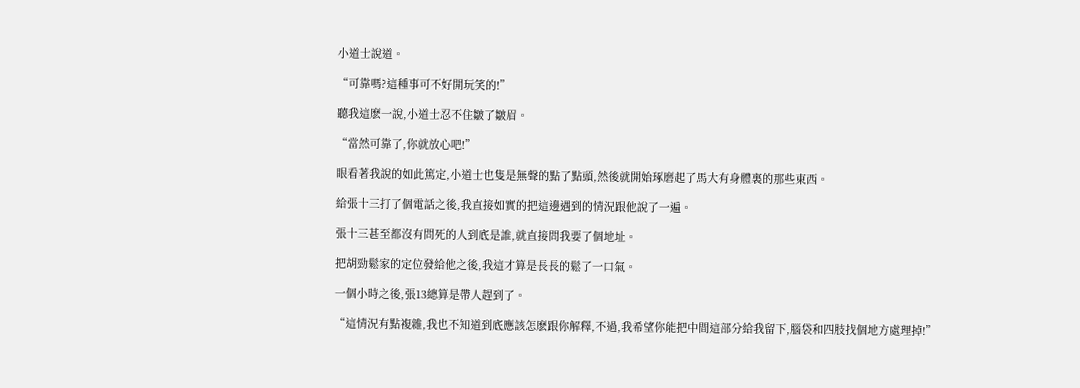小道士說道。

“可靠嗎?這種事可不好開玩笑的!”

聽我這麽一說,小道士忍不住皺了皺眉。

“當然可靠了,你就放心吧!”

眼看著我說的如此篤定,小道士也隻是無聲的點了點頭,然後就開始琢磨起了馬大有身體裏的那些東西。

給張十三打了個電話之後,我直接如實的把這邊遇到的情況跟他說了一遍。

張十三甚至都沒有問死的人到底是誰,就直接問我要了個地址。

把胡勁鬆家的定位發給他之後,我這才算是長長的鬆了一口氣。

一個小時之後,張13總算是帶人趕到了。

“這情況有點複雜,我也不知道到底應該怎麽跟你解釋,不過,我希望你能把中間這部分給我留下,腦袋和四肢找個地方處理掉!”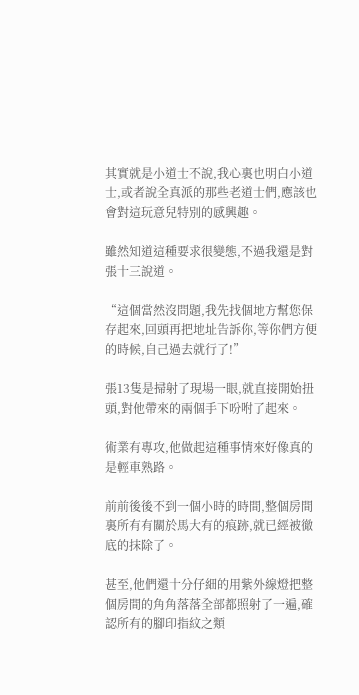其實就是小道士不說,我心裏也明白小道士,或者說全真派的那些老道士們,應該也會對這玩意兒特別的感興趣。

雖然知道這種要求很變態,不過我還是對張十三說道。

“這個當然沒問題,我先找個地方幫您保存起來,回頭再把地址告訴你,等你們方便的時候,自己過去就行了!”

張13隻是掃射了現場一眼,就直接開始扭頭,對他帶來的兩個手下吩咐了起來。

術業有專攻,他做起這種事情來好像真的是輕車熟路。

前前後後不到一個小時的時間,整個房間裏所有有關於馬大有的痕跡,就已經被徹底的抹除了。

甚至,他們還十分仔細的用紫外線燈把整個房間的角角落落全部都照射了一遍,確認所有的腳印指紋之類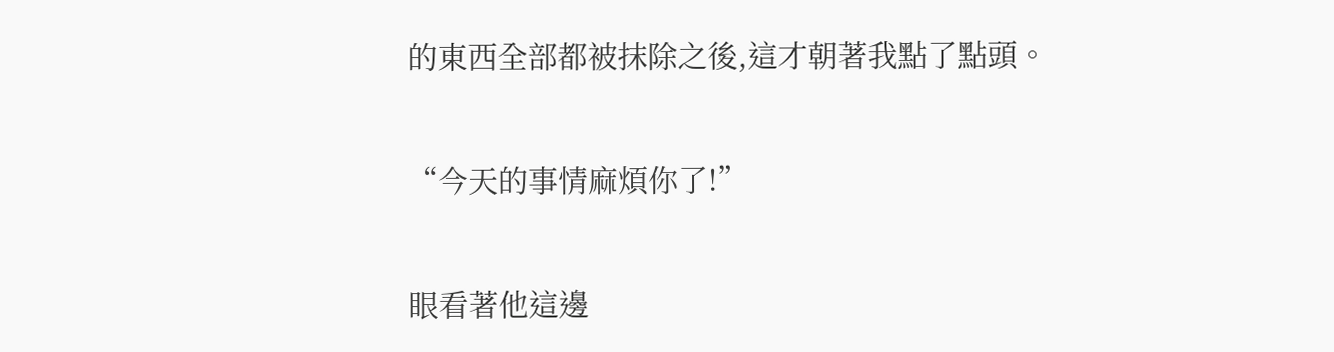的東西全部都被抹除之後,這才朝著我點了點頭。

“今天的事情麻煩你了!”

眼看著他這邊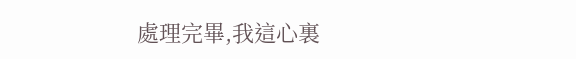處理完畢,我這心裏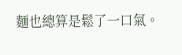麵也總算是鬆了一口氣。